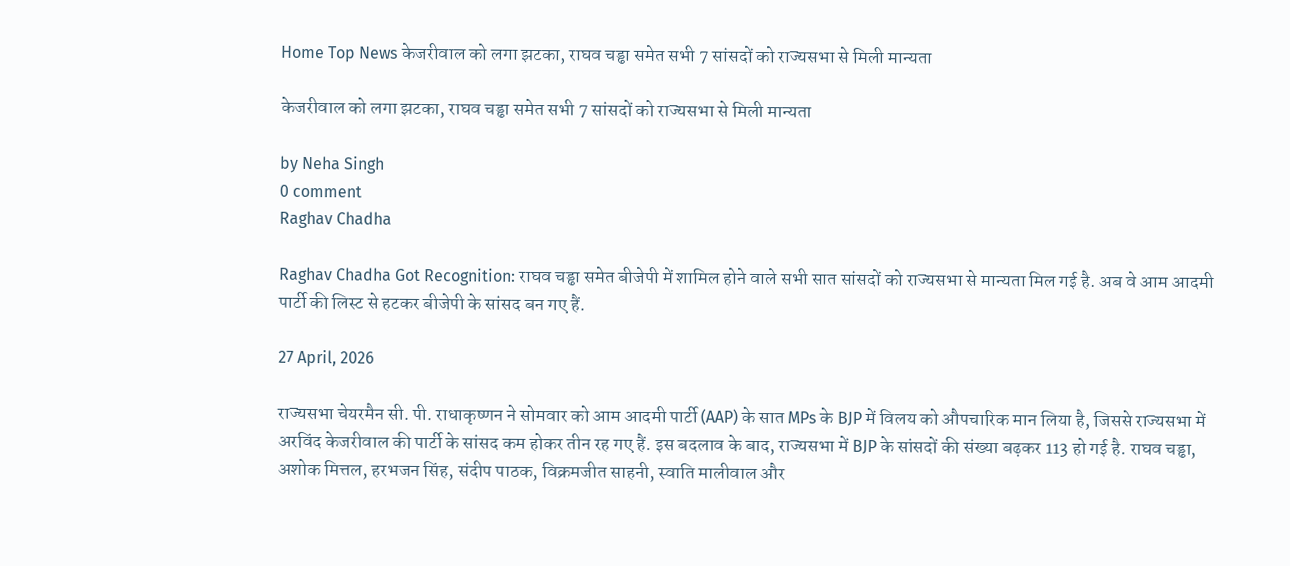Home Top News केजरीवाल को लगा झटका, राघव चड्ढा समेत सभी 7 सांसदों को राज्यसभा से मिली मान्यता

केजरीवाल को लगा झटका, राघव चड्ढा समेत सभी 7 सांसदों को राज्यसभा से मिली मान्यता

by Neha Singh
0 comment
Raghav Chadha

Raghav Chadha Got Recognition: राघव चड्ढा समेत बीजेपी में शामिल होने वाले सभी सात सांसदों को राज्यसभा से मान्यता मिल गई है. अब वे आम आदमी पार्टी की लिस्ट से हटकर बीजेपी के सांसद बन गए हैं.

27 April, 2026

राज्यसभा चेयरमैन सी. पी. राधाकृष्णन ने सोमवार को आम आदमी पार्टी (AAP) के सात MPs के BJP में विलय को औपचारिक मान लिया है, जिससे राज्यसभा में अरविंद केजरीवाल की पार्टी के सांसद कम होकर तीन रह गए हैं. इस बदलाव के बाद, राज्यसभा में BJP के सांसदों की संख्या बढ़कर 113 हो गई है. राघव चड्ढा, अशोक मित्तल, हरभजन सिंह, संदीप पाठक, विक्रमजीत साहनी, स्वाति मालीवाल और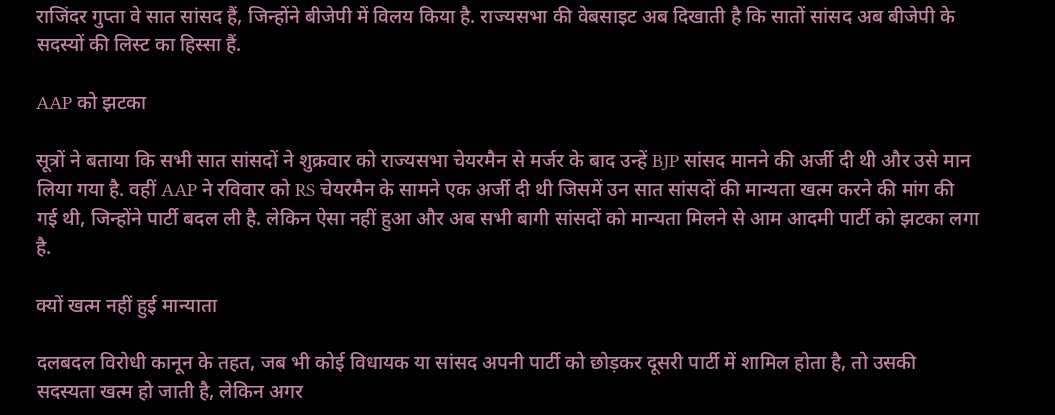राजिंदर गुप्ता वे सात सांसद हैं, जिन्होंने बीजेपी में विलय किया है. राज्यसभा की वेबसाइट अब दिखाती है कि सातों सांसद अब बीजेपी के सदस्यों की लिस्ट का हिस्सा हैं.

AAP को झटका

सूत्रों ने बताया कि सभी सात सांसदों ने शुक्रवार को राज्यसभा चेयरमैन से मर्जर के बाद उन्हें BJP सांसद मानने की अर्जी दी थी और उसे मान लिया गया है. वहीं AAP ने रविवार को RS चेयरमैन के सामने एक अर्जी दी थी जिसमें उन सात सांसदों की मान्यता खत्म करने की मांग की गई थी, जिन्होंने पार्टी बदल ली है. लेकिन ऐसा नहीं हुआ और अब सभी बागी सांसदों को मान्यता मिलने से आम आदमी पार्टी को झटका लगा है.

क्यों खत्म नहीं हुई मान्याता

दलबदल विरोधी कानून के तहत, जब भी कोई विधायक या सांसद अपनी पार्टी को छोड़कर दूसरी पार्टी में शामिल होता है, तो उसकी सदस्यता खत्म हो जाती है, लेकिन अगर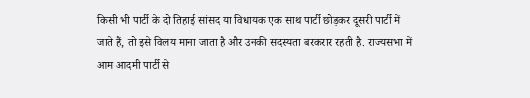किसी भी पार्टी के दो तिहाई सांसद या विधायक एक साथ पार्टी छोड़कर दूसरी पार्टी में जाते हैं, तो इसे विलय माना जाता है और उनकी सदस्यता बरकरार रहती है. राज्यसभा में आम आदमी पार्टी से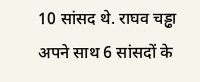10 सांसद थे. राघव चड्ढा अपने साथ 6 सांसदों के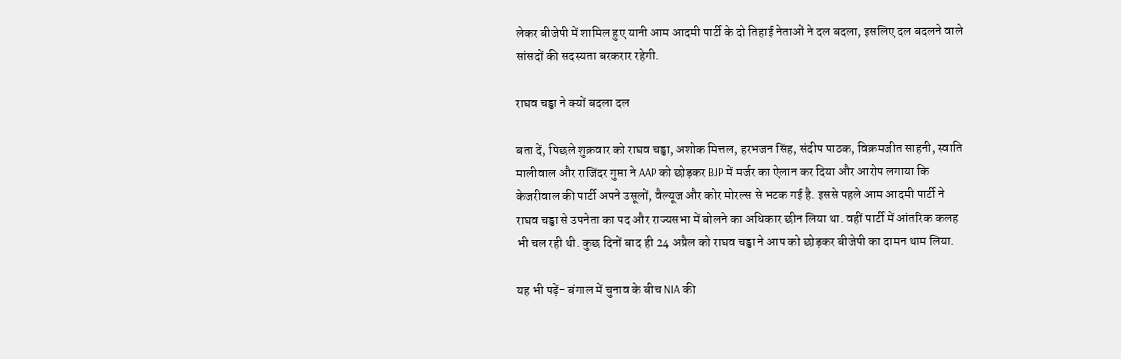लेकर बीजेपी में शामिल हुए यानी आम आदमी पार्टी के दो तिहाई नेताओं ने दल बदला, इसलिए दल बदलने वाले सांसदों की सदस्यता बरकरार रहेगी.

राघव चड्ढा ने क्यों बदला दल

बता दें, पिछले शुक्रवार को राघव चड्ढा, अशोक मित्तल, हरभजन सिंह, संदीप पाठक, विक्रमजीत साहनी, स्वाति मालीवाल और राजिंदर गुप्ता ने AAP को छोड़कर BJP में मर्जर का ऐलान कर दिया और आरोप लगाया कि केजरीवाल की पार्टी अपने उसूलों, वैल्यूज और कोर मोरल्स से भटक गई है. इससे पहले आम आदमी पार्टी ने राघव चड्ढा से उपनेता का पद और राज्यसभा में बोलने का अधिकार छीन लिया था. वहीं पार्टी में आंतरिक कलह भी चल रही थी. कुछ दिनों बाद ही 24 अप्रैल को राघव चड्ढा ने आप को छोड़कर बीजेपी का दामन थाम लिया.

यह भी पढ़ें- बंगाल में चुनाव के बीच NIA की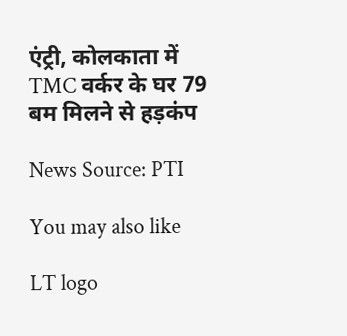एंट्री, कोलकाता में TMC वर्कर के घर 79 बम मिलने से हड़कंप

News Source: PTI

You may also like

LT logo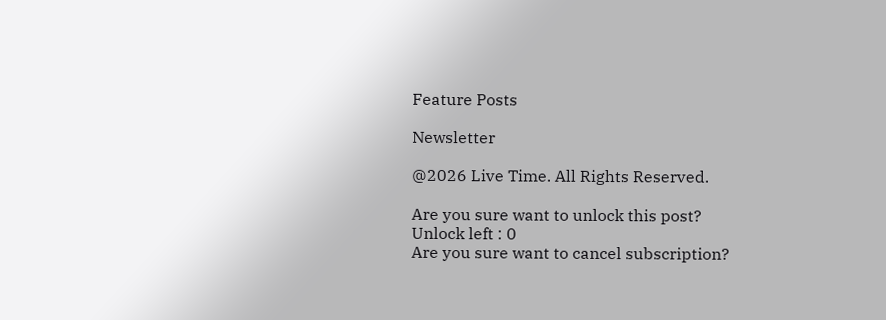Feature Posts

Newsletter

@2026 Live Time. All Rights Reserved.

Are you sure want to unlock this post?
Unlock left : 0
Are you sure want to cancel subscription?